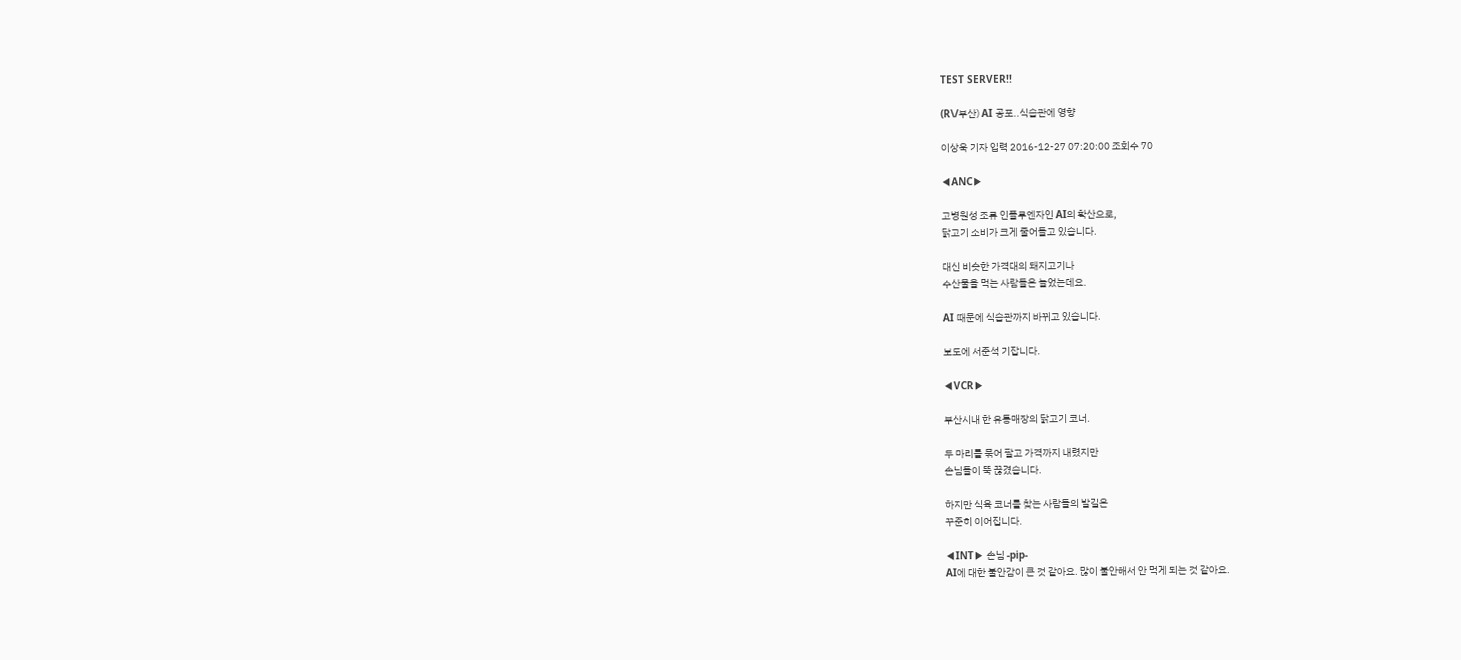TEST SERVER!!

(R\/부산) AI 공포..식습관에 영향

이상욱 기자 입력 2016-12-27 07:20:00 조회수 70

◀ANC▶

고병원성 조류 인플루엔자인 AI의 확산으로,
닭고기 소비가 크게 줄어들고 있습니다.

대신 비슷한 가격대의 돼지고기나
수산물을 먹는 사람들은 늘었는데요.

AI 때문에 식습관까지 바뀌고 있습니다.

보도에 서준석 기잡니다.

◀VCR▶

부산시내 한 유통매장의 닭고기 코너.

두 마리를 묶어 팔고 가격까지 내렸지만
손님들이 뚝 끊겼습니다.

하지만 식육 코너를 찾는 사람들의 발길은
꾸준히 이어집니다.

◀INT▶ 손님 -pip-
AI에 대한 불안감이 큰 것 같아요. 많이 불안해서 안 먹게 되는 것 같아요.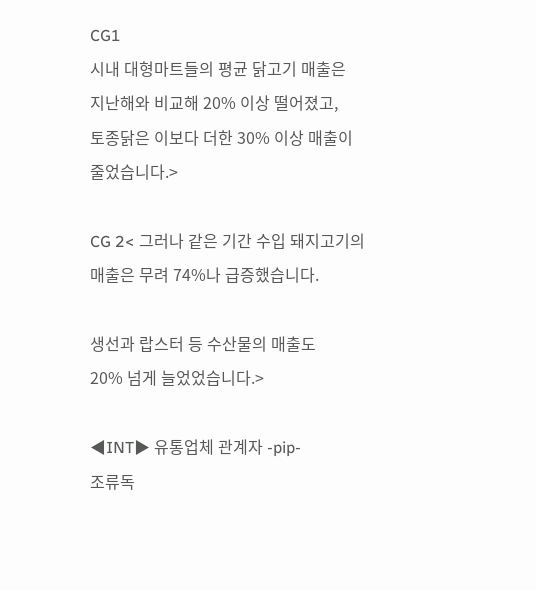CG1
시내 대형마트들의 평균 닭고기 매출은
지난해와 비교해 20% 이상 떨어졌고,
토종닭은 이보다 더한 30% 이상 매출이
줄었습니다.>

CG 2< 그러나 같은 기간 수입 돼지고기의
매출은 무려 74%나 급증했습니다.

생선과 랍스터 등 수산물의 매출도
20% 넘게 늘었었습니다.>

◀INT▶ 유통업체 관계자 -pip-
조류독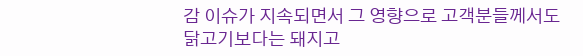감 이슈가 지속되면서 그 영향으로 고객분들께서도 닭고기보다는 돼지고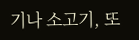기나 소고기, 또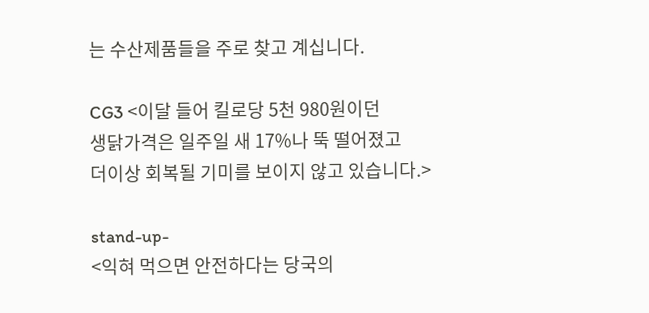는 수산제품들을 주로 찾고 계십니다.

CG3 <이달 들어 킬로당 5천 980원이던
생닭가격은 일주일 새 17%나 뚝 떨어졌고
더이상 회복될 기미를 보이지 않고 있습니다.>

stand-up-
<익혀 먹으면 안전하다는 당국의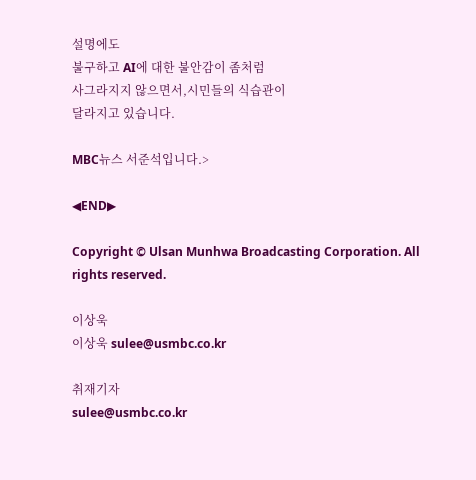설명에도
불구하고 AI에 대한 불안감이 좀처럼
사그라지지 않으면서,시민들의 식습관이
달라지고 있습니다.

MBC뉴스 서준석입니다.>

◀END▶

Copyright © Ulsan Munhwa Broadcasting Corporation. All rights reserved.

이상욱
이상욱 sulee@usmbc.co.kr

취재기자
sulee@usmbc.co.kr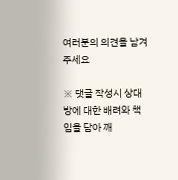여러분의 의견을 남겨주세요

※ 댓글 작성시 상대방에 대한 배려와 책임을 담아 깨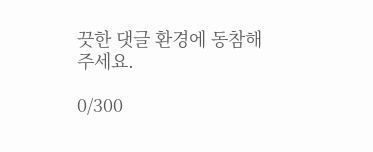끗한 댓글 환경에 동참해 주세요.

0/300